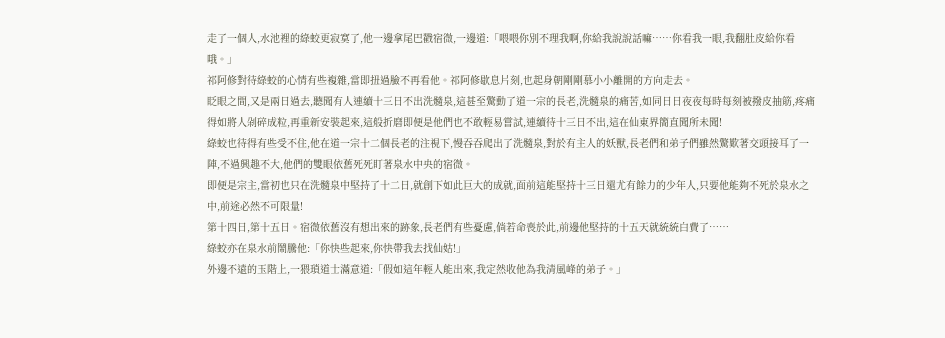走了一個人,水池裡的綠蛟更寂寞了,他一邊拿尾巴戳宿微,一邊道:「喂喂你別不理我啊,你給我說說話嘛……你看我一眼,我翻肚皮給你看哦。」
祁阿修對待綠蛟的心情有些複雜,當即扭過臉不再看他。祁阿修歇息片刻,也起身朝剛剛慕小小離開的方向走去。
眨眼之間,又是兩日過去,聽聞有人連續十三日不出洗髓泉,這甚至驚動了道一宗的長老,洗髓泉的痛苦,如同日日夜夜每時每刻被撥皮抽筋,疼痛得如將人剁碎成粒,再重新安裝起來,這般折磨即便是他們也不敢輕易嘗試,連續待十三日不出,這在仙東界簡直聞所未聞!
綠蛟也待得有些受不住,他在道一宗十二個長老的注視下,慢吞吞爬出了洗髓泉,對於有主人的妖獸,長老們和弟子們雖然驚歎著交頭接耳了一陣,不過興趣不大,他們的雙眼依舊死死盯著泉水中央的宿微。
即便是宗主,當初也只在洗髓泉中堅持了十二日,就創下如此巨大的成就,面前這能堅持十三日還尤有餘力的少年人,只要他能夠不死於泉水之中,前途必然不可限量!
第十四日,第十五日。宿微依舊沒有想出來的跡象,長老們有些憂慮,倘若命喪於此,前邊他堅持的十五天就統統白費了……
綠蛟亦在泉水前鬧騰他:「你快些起來,你快帶我去找仙姑!」
外邊不遠的玉階上,一猥瑣道士滿意道:「假如這年輕人能出來,我定然收他為我清風峰的弟子。」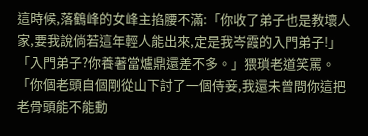這時候,落鶴峰的女峰主掐腰不滿:「你收了弟子也是教壞人家,要我說倘若這年輕人能出來,定是我岑霞的入門弟子!」
「入門弟子?你養著當爐鼎還差不多。」猥瑣老道笑罵。
「你個老頭自個剛從山下討了一個侍妾,我還未曾問你這把老骨頭能不能動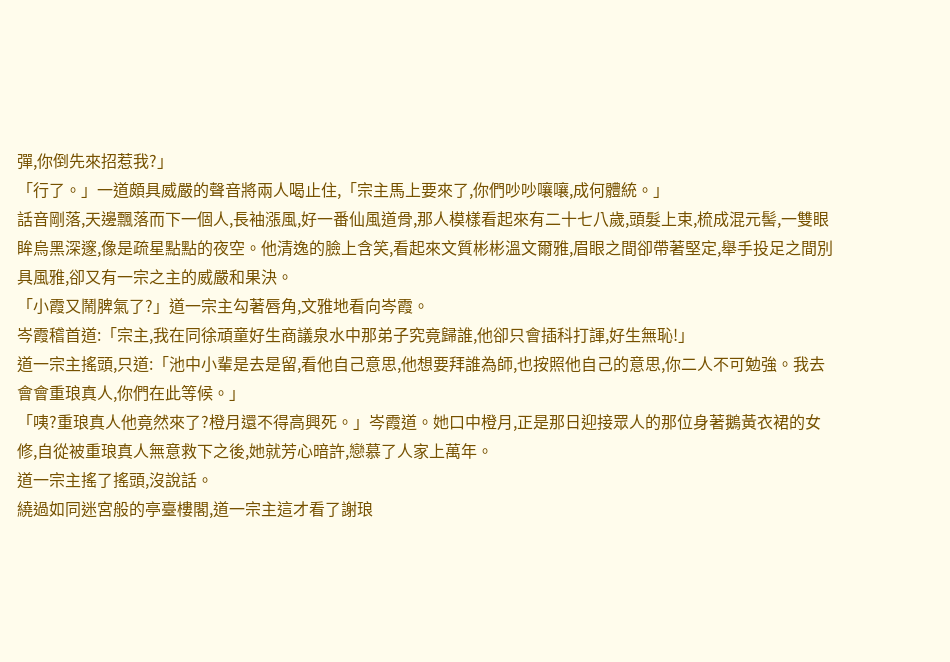彈,你倒先來招惹我?」
「行了。」一道頗具威嚴的聲音將兩人喝止住,「宗主馬上要來了,你們吵吵嚷嚷,成何體統。」
話音剛落,天邊飄落而下一個人,長袖漲風,好一番仙風道骨,那人模樣看起來有二十七八歲,頭髮上束,梳成混元髻,一雙眼眸烏黑深邃,像是疏星點點的夜空。他清逸的臉上含笑,看起來文質彬彬溫文爾雅,眉眼之間卻帶著堅定,舉手投足之間別具風雅,卻又有一宗之主的威嚴和果決。
「小霞又鬧脾氣了?」道一宗主勾著唇角,文雅地看向岑霞。
岑霞稽首道:「宗主,我在同徐頑童好生商議泉水中那弟子究竟歸誰,他卻只會插科打諢,好生無恥!」
道一宗主搖頭,只道:「池中小輩是去是留,看他自己意思,他想要拜誰為師,也按照他自己的意思,你二人不可勉強。我去會會重琅真人,你們在此等候。」
「咦?重琅真人他竟然來了?橙月還不得高興死。」岑霞道。她口中橙月,正是那日迎接眾人的那位身著鵝黃衣裙的女修,自從被重琅真人無意救下之後,她就芳心暗許,戀慕了人家上萬年。
道一宗主搖了搖頭,沒說話。
繞過如同迷宮般的亭臺樓閣,道一宗主這才看了謝琅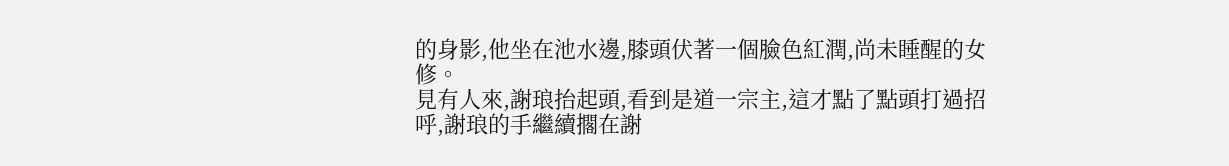的身影,他坐在池水邊,膝頭伏著一個臉色紅潤,尚未睡醒的女修。
見有人來,謝琅抬起頭,看到是道一宗主,這才點了點頭打過招呼,謝琅的手繼續擱在謝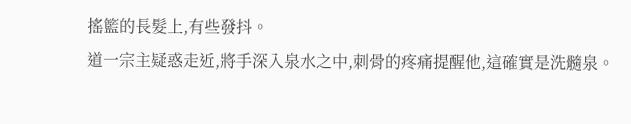搖籃的長髮上,有些發抖。
道一宗主疑惑走近,將手深入泉水之中,刺骨的疼痛提醒他,這確實是洗髓泉。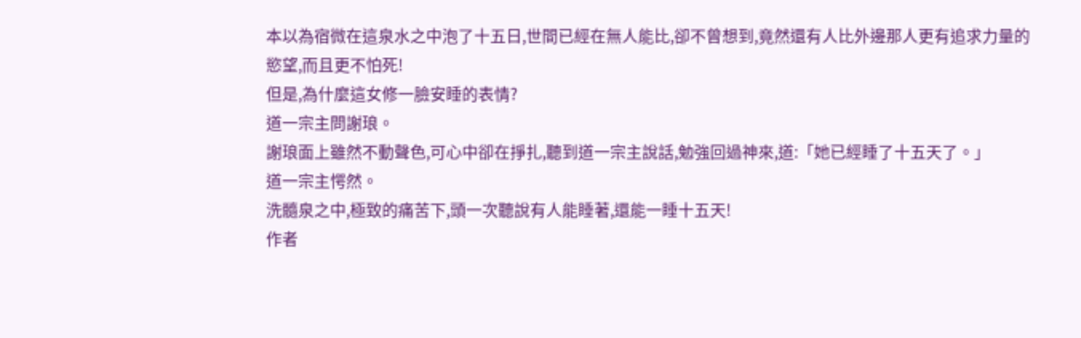本以為宿微在這泉水之中泡了十五日,世間已經在無人能比,卻不曾想到,竟然還有人比外邊那人更有追求力量的慾望,而且更不怕死!
但是,為什麼這女修一臉安睡的表情?
道一宗主問謝琅。
謝琅面上雖然不動聲色,可心中卻在掙扎,聽到道一宗主說話,勉強回過神來,道:「她已經睡了十五天了。」
道一宗主愕然。
洗髓泉之中,極致的痛苦下,頭一次聽說有人能睡著,還能一睡十五天!
作者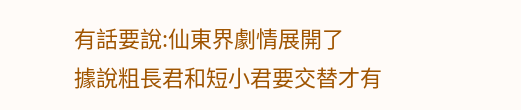有話要說:仙東界劇情展開了
據說粗長君和短小君要交替才有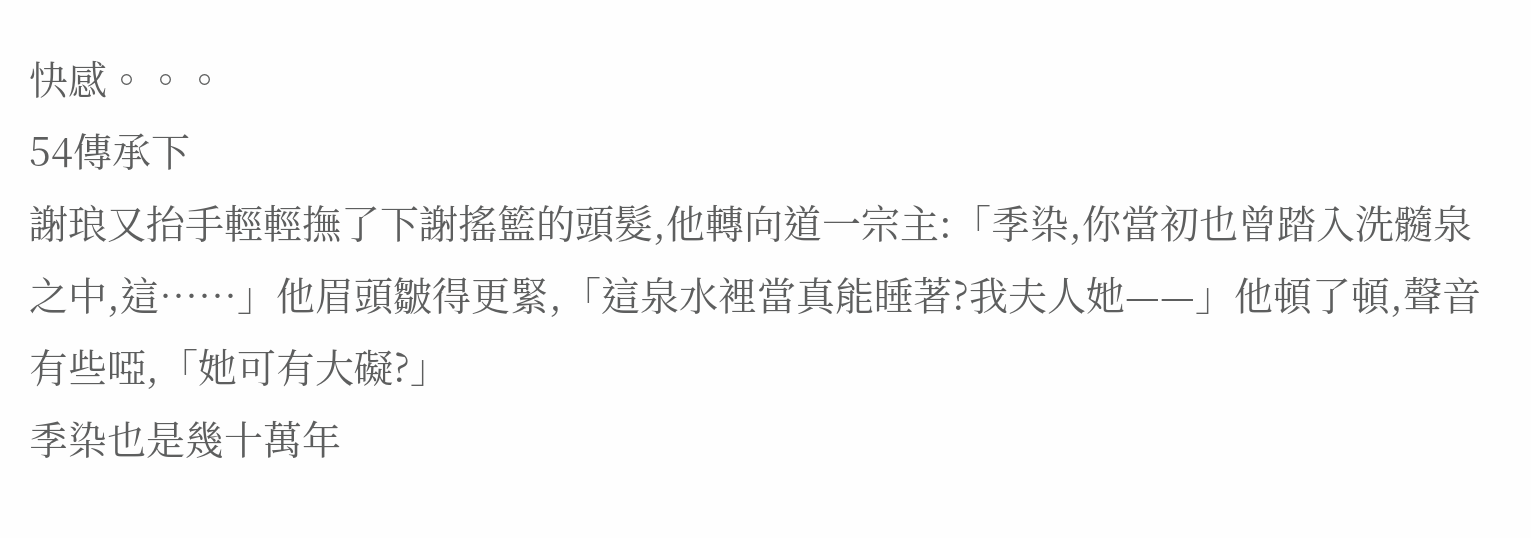快感。。。
54傳承下
謝琅又抬手輕輕撫了下謝搖籃的頭髮,他轉向道一宗主:「季染,你當初也曾踏入洗髓泉之中,這……」他眉頭皺得更緊,「這泉水裡當真能睡著?我夫人她——」他頓了頓,聲音有些啞,「她可有大礙?」
季染也是幾十萬年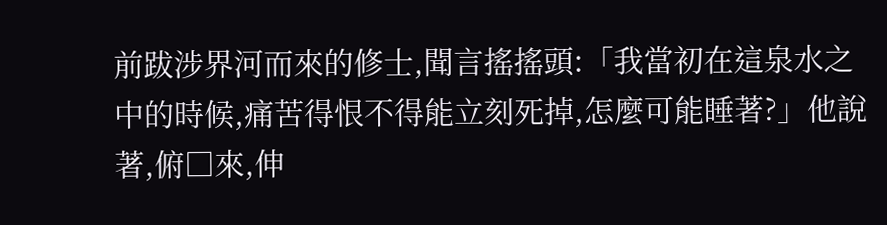前跋涉界河而來的修士,聞言搖搖頭:「我當初在這泉水之中的時候,痛苦得恨不得能立刻死掉,怎麼可能睡著?」他說著,俯□來,伸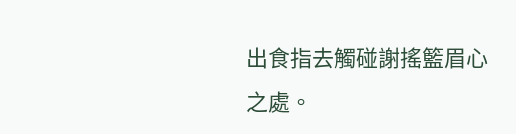出食指去觸碰謝搖籃眉心之處。